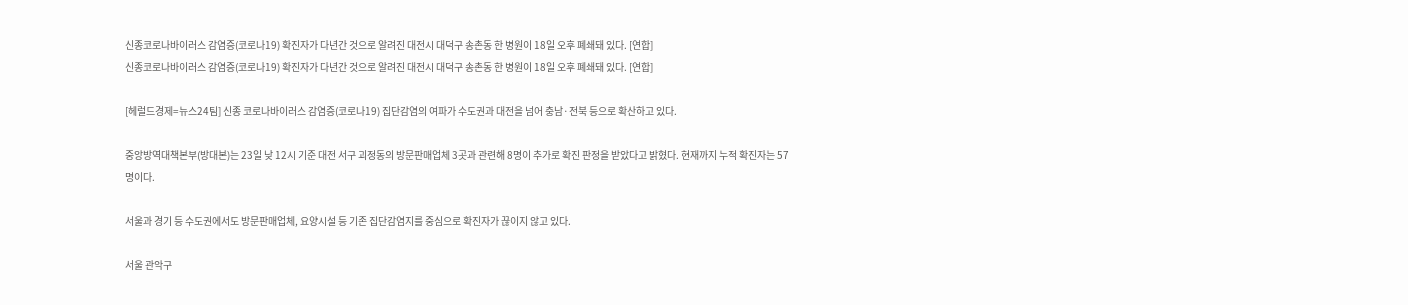신종코로나바이러스 감염증(코로나19) 확진자가 다년간 것으로 알려진 대전시 대덕구 송촌동 한 병원이 18일 오후 폐쇄돼 있다. [연합]
신종코로나바이러스 감염증(코로나19) 확진자가 다년간 것으로 알려진 대전시 대덕구 송촌동 한 병원이 18일 오후 폐쇄돼 있다. [연합]

[헤럴드경제=뉴스24팀] 신종 코로나바이러스 감염증(코로나19) 집단감염의 여파가 수도권과 대전을 넘어 충남·전북 등으로 확산하고 있다.

중앙방역대책본부(방대본)는 23일 낮 12시 기준 대전 서구 괴정동의 방문판매업체 3곳과 관련해 8명이 추가로 확진 판정을 받았다고 밝혔다. 현재까지 누적 확진자는 57명이다.

서울과 경기 등 수도권에서도 방문판매업체, 요양시설 등 기존 집단감염지를 중심으로 확진자가 끊이지 않고 있다.

서울 관악구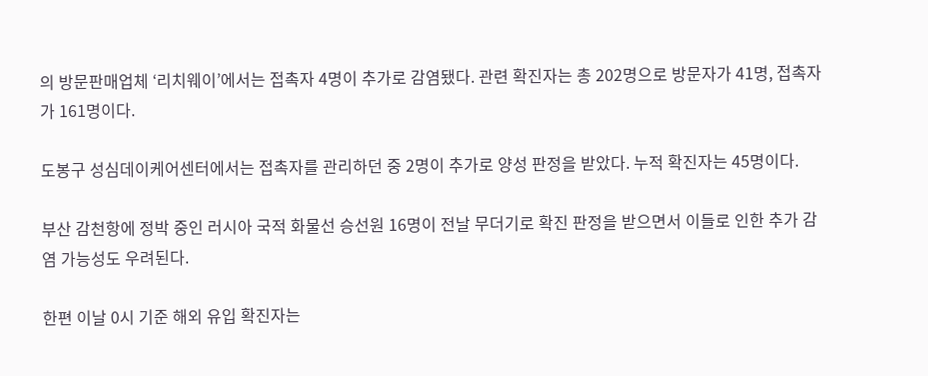의 방문판매업체 ‘리치웨이’에서는 접촉자 4명이 추가로 감염됐다. 관련 확진자는 총 202명으로 방문자가 41명, 접촉자가 161명이다.

도봉구 성심데이케어센터에서는 접촉자를 관리하던 중 2명이 추가로 양성 판정을 받았다. 누적 확진자는 45명이다.

부산 감천항에 정박 중인 러시아 국적 화물선 승선원 16명이 전날 무더기로 확진 판정을 받으면서 이들로 인한 추가 감염 가능성도 우려된다.

한편 이날 0시 기준 해외 유입 확진자는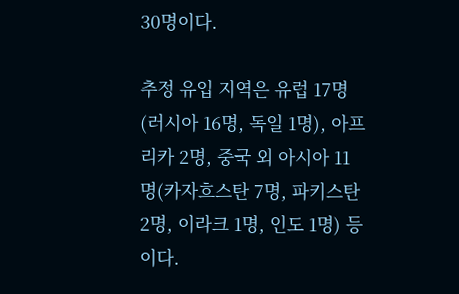30명이다.

추정 유입 지역은 유럽 17명(러시아 16명, 독일 1명), 아프리카 2명, 중국 외 아시아 11명(카자흐스탄 7명, 파키스탄 2명, 이라크 1명, 인도 1명) 등이다.